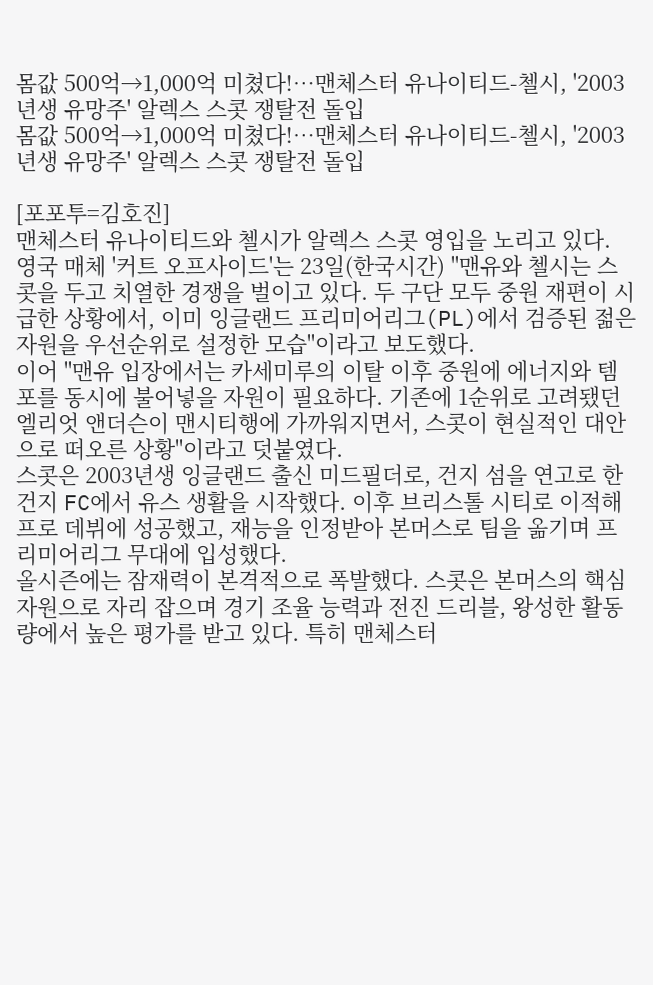몸값 500억→1,000억 미쳤다!…맨체스터 유나이티드-첼시, '2003년생 유망주' 알렉스 스콧 쟁탈전 돌입
몸값 500억→1,000억 미쳤다!…맨체스터 유나이티드-첼시, '2003년생 유망주' 알렉스 스콧 쟁탈전 돌입

[포포투=김호진]
맨체스터 유나이티드와 첼시가 알렉스 스콧 영입을 노리고 있다.
영국 매체 '커트 오프사이드'는 23일(한국시간) "맨유와 첼시는 스콧을 두고 치열한 경쟁을 벌이고 있다. 두 구단 모두 중원 재편이 시급한 상황에서, 이미 잉글랜드 프리미어리그(PL)에서 검증된 젊은 자원을 우선순위로 설정한 모습"이라고 보도했다.
이어 "맨유 입장에서는 카세미루의 이탈 이후 중원에 에너지와 템포를 동시에 불어넣을 자원이 필요하다. 기존에 1순위로 고려됐던 엘리엇 앤더슨이 맨시티행에 가까워지면서, 스콧이 현실적인 대안으로 떠오른 상황"이라고 덧붙였다.
스콧은 2003년생 잉글랜드 출신 미드필더로, 건지 섬을 연고로 한 건지 FC에서 유스 생활을 시작했다. 이후 브리스톨 시티로 이적해 프로 데뷔에 성공했고, 재능을 인정받아 본머스로 팀을 옮기며 프리미어리그 무대에 입성했다.
올시즌에는 잠재력이 본격적으로 폭발했다. 스콧은 본머스의 핵심 자원으로 자리 잡으며 경기 조율 능력과 전진 드리블, 왕성한 활동량에서 높은 평가를 받고 있다. 특히 맨체스터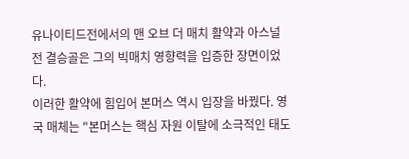유나이티드전에서의 맨 오브 더 매치 활약과 아스널전 결승골은 그의 빅매치 영향력을 입증한 장면이었다.
이러한 활약에 힘입어 본머스 역시 입장을 바꿨다. 영국 매체는 "본머스는 핵심 자원 이탈에 소극적인 태도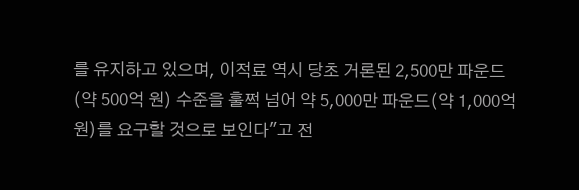를 유지하고 있으며, 이적료 역시 당초 거론된 2,500만 파운드(약 500억 원) 수준을 훌쩍 넘어 약 5,000만 파운드(약 1,000억 원)를 요구할 것으로 보인다"고 전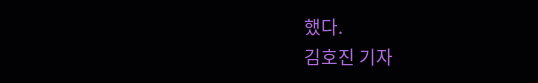했다.
김호진 기자